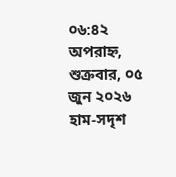০৬:৪২ অপরাহ্ন, শুক্রবার, ০৫ জুন ২০২৬
হাম-সদৃশ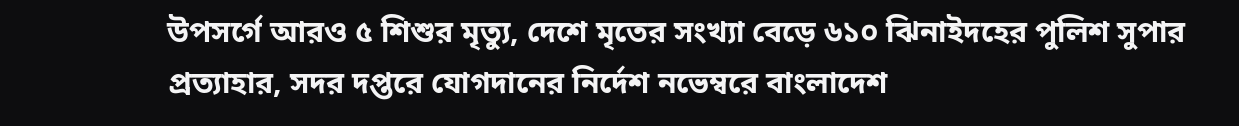উপসর্গে আরও ৫ শিশুর মৃত্যু, দেশে মৃতের সংখ্যা বেড়ে ৬১০ ঝিনাইদহের পুলিশ সুপার প্রত্যাহার, সদর দপ্তরে যোগদানের নির্দেশ নভেম্বরে বাংলাদেশ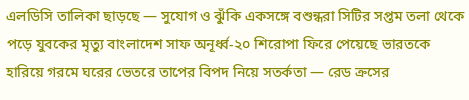এলডিসি তালিকা ছাড়ছে — সুযোগ ও ঝুঁকি একসঙ্গে বশুন্ধরা সিটির সপ্তম তলা থেকে পড়ে যুবকের মৃত্যু বাংলাদেশ সাফ অনূর্ধ্ব-২০ শিরোপা ফিরে পেয়েছে ভারতকে হারিয়ে গরমে ঘরের ভেতরে তাপের বিপদ নিয়ে সতর্কতা — রেড ক্রসের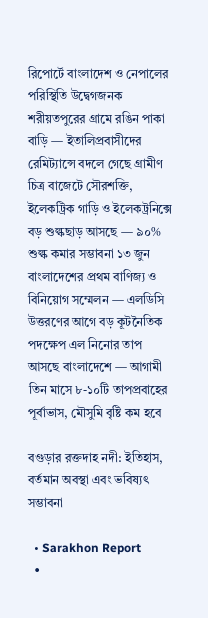রিপোর্টে বাংলাদেশ ও নেপালের পরিস্থিতি উদ্বেগজনক শরীয়তপুরের গ্রামে রঙিন পাকা বাড়ি — ইতালিপ্রবাসীদের রেমিট্যান্সে বদলে গেছে গ্রামীণ চিত্র বাজেটে সৌরশক্তি, ইলেকট্রিক গাড়ি ও ইলেকট্রনিক্সে বড় শুল্কছাড় আসছে — ৯০% শুল্ক কমার সম্ভাবনা ১৩ জুন বাংলাদেশের প্রথম বাণিজ্য ও বিনিয়োগ সম্মেলন — এলডিসি উত্তরণের আগে বড় কূটনৈতিক পদক্ষেপ এল নিনোর তাপ আসছে বাংলাদেশে — আগামী তিন মাসে ৮-১০টি তাপপ্রবাহের পূর্বাভাস, মৌসুমি বৃষ্টি কম হবে

বগুড়ার রক্তদাহ নদী: ইতিহাস, বর্তমান অবস্থা এবং ভবিষ্যৎ সম্ভাবনা

  • Sarakhon Report
  •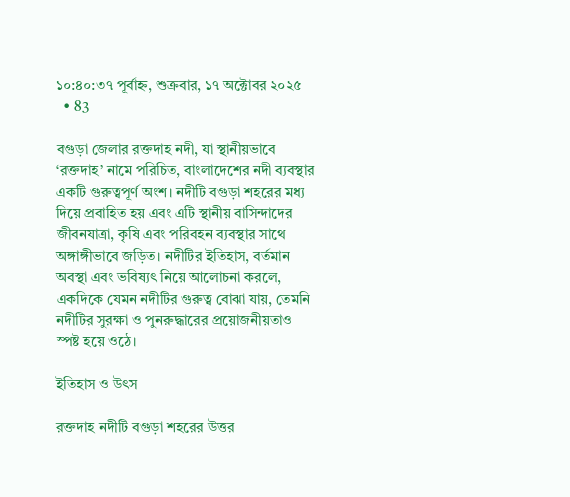১০:৪০:৩৭ পূর্বাহ্ন, শুক্রবার, ১৭ অক্টোবর ২০২৫
  • 83

বগুড়া জেলার রক্তদাহ নদী, যা স্থানীয়ভাবে ‘রক্তদাহ’ নামে পরিচিত, বাংলাদেশের নদী ব্যবস্থার একটি গুরুত্বপূর্ণ অংশ। নদীটি বগুড়া শহরের মধ্য দিয়ে প্রবাহিত হয় এবং এটি স্থানীয় বাসিন্দাদের জীবনযাত্রা, কৃষি এবং পরিবহন ব্যবস্থার সাথে অঙ্গাঙ্গীভাবে জড়িত। নদীটির ইতিহাস, বর্তমান অবস্থা এবং ভবিষ্যৎ নিয়ে আলোচনা করলে, একদিকে যেমন নদীটির গুরুত্ব বোঝা যায়, তেমনি নদীটির সুরক্ষা ও পুনরুদ্ধারের প্রয়োজনীয়তাও স্পষ্ট হয়ে ওঠে।

ইতিহাস ও উৎস

রক্তদাহ নদীটি বগুড়া শহরের উত্তর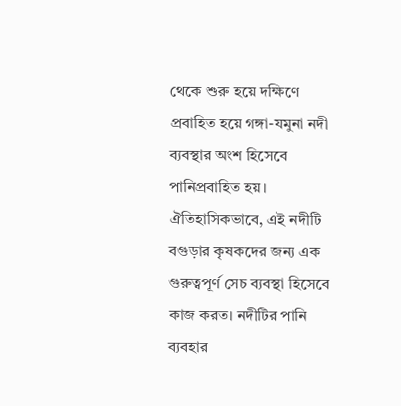থেকে শুরু হয়ে দক্ষিণে প্রবাহিত হয়ে গঙ্গা-যমুনা নদী ব্যবস্থার অংশ হিসেবে পানিপ্রবাহিত হয়। ঐতিহাসিকভাবে, এই নদীটি বগুড়ার কৃষকদের জন্য এক গুরুত্বপূর্ণ সেচ ব্যবস্থা হিসেবে কাজ করত। নদীটির পানি ব্যবহার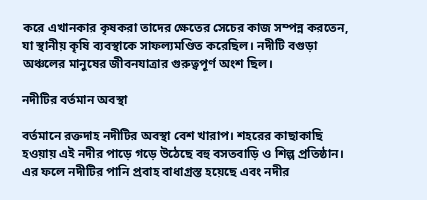করে এখানকার কৃষকরা তাদের ক্ষেতের সেচের কাজ সম্পন্ন করতেন, যা স্থানীয় কৃষি ব্যবস্থাকে সাফল্যমণ্ডিত করেছিল। নদীটি বগুড়া অঞ্চলের মানুষের জীবনযাত্রার গুরুত্বপূর্ণ অংশ ছিল।

নদীটির বর্তমান অবস্থা

বর্তমানে রক্তদাহ নদীটির অবস্থা বেশ খারাপ। শহরের কাছাকাছি হওয়ায় এই নদীর পাড়ে গড়ে উঠেছে বহু বসতবাড়ি ও শিল্প প্রতিষ্ঠান। এর ফলে নদীটির পানি প্রবাহ বাধাগ্রস্ত হয়েছে এবং নদীর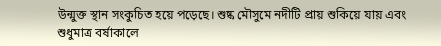উন্মুক্ত স্থান সংকুচিত হয়ে পড়েছে। শুষ্ক মৌসুমে নদীটি প্রায় শুকিয়ে যায় এবং শুধুমাত্র বর্ষাকালে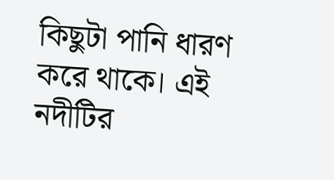কিছুটা পানি ধারণ করে থাকে। এই নদীটির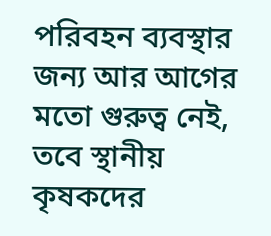পরিবহন ব্যবস্থার জন্য আর আগের মতো গুরুত্ব নেই, তবে স্থানীয় কৃষকদের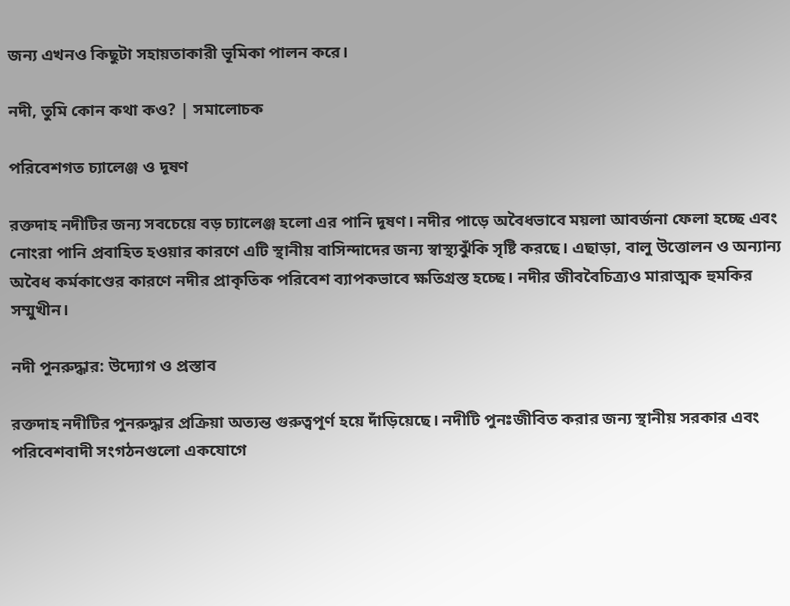জন্য এখনও কিছুটা সহায়তাকারী ভূমিকা পালন করে।

নদী, তুমি কোন কথা কও? | সমালোচক

পরিবেশগত চ্যালেঞ্জ ও দূষণ

রক্তদাহ নদীটির জন্য সবচেয়ে বড় চ্যালেঞ্জ হলো এর পানি দূষণ। নদীর পাড়ে অবৈধভাবে ময়লা আবর্জনা ফেলা হচ্ছে এবং নোংরা পানি প্রবাহিত হওয়ার কারণে এটি স্থানীয় বাসিন্দাদের জন্য স্বাস্থ্যঝুঁকি সৃষ্টি করছে। এছাড়া, বালু উত্তোলন ও অন্যান্য অবৈধ কর্মকাণ্ডের কারণে নদীর প্রাকৃতিক পরিবেশ ব্যাপকভাবে ক্ষতিগ্রস্ত হচ্ছে। নদীর জীববৈচিত্র্যও মারাত্মক হুমকির সম্মুখীন।

নদী পুনরুদ্ধার: উদ্যোগ ও প্রস্তাব

রক্তদাহ নদীটির পুনরুদ্ধার প্রক্রিয়া অত্যন্ত গুরুত্বপূর্ণ হয়ে দাঁড়িয়েছে। নদীটি পুনঃজীবিত করার জন্য স্থানীয় সরকার এবং পরিবেশবাদী সংগঠনগুলো একযোগে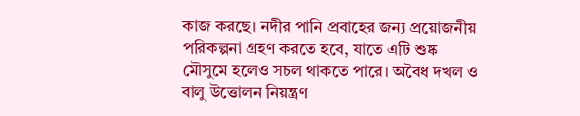কাজ করছে। নদীর পানি প্রবাহের জন্য প্রয়োজনীয় পরিকল্পনা গ্রহণ করতে হবে, যাতে এটি শুষ্ক মৌসুমে হলেও সচল থাকতে পারে। অবৈধ দখল ও বালু উত্তোলন নিয়ন্ত্রণ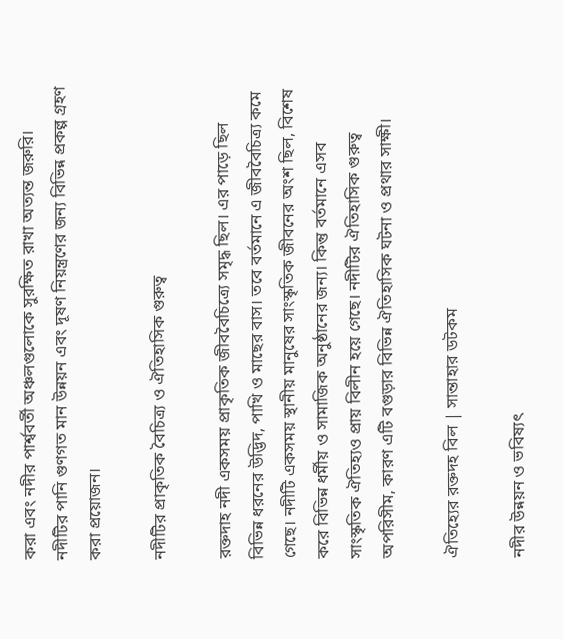করা এবং নদীর পার্শ্ববর্তী অঞ্চলগুলোকে সুরক্ষিত রাখা অত্যন্ত জরুরি। নদীটির পানি গুণগত মান উন্নয়ন এবং দূষণ নিয়ন্ত্রণের জন্য বিভিন্ন প্রকল্প গ্রহণ করা প্রয়োজন।

নদীটির প্রাকৃতিক বৈচিত্র্য ও ঐতিহাসিক গুরুত্ব

রক্তদাহ নদী একসময় প্রাকৃতিক জীববৈচিত্র্যে সমৃদ্ধ ছিল। এর পাড়ে ছিল বিভিন্ন ধরনের উদ্ভিদ, পাখি ও মাছের বাস। তবে বর্তমানে এ জীববৈচিত্র্য কমে গেছে। নদীটি একসময় স্থানীয় মানুষের সাংস্কৃতিক জীবনের অংশ ছিল, বিশেষ করে বিভিন্ন ধর্মীয় ও সামাজিক অনুষ্ঠানের জন্য। কিন্তু বর্তমানে এসব সাংস্কৃতিক ঐতিহ্যও প্রায় বিলীন হয়ে গেছে। নদীটির ঐতিহাসিক গুরুত্ব অপরিসীম, কারণ এটি বগুড়ার বিভিন্ন ঐতিহাসিক ঘটনা ও প্রথার সাক্ষী।

ঐতিহ্যের রক্তদহ বিল | সান্তাহার ডটকম

নদীর উন্নয়ন ও ভবিষ্যৎ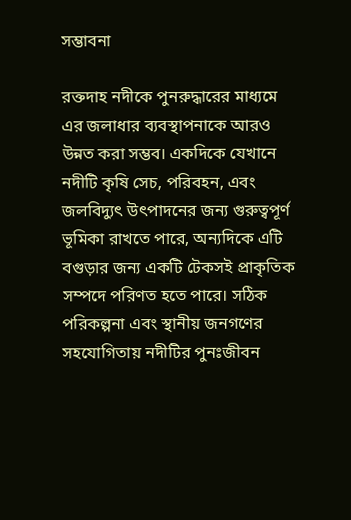সম্ভাবনা

রক্তদাহ নদীকে পুনরুদ্ধারের মাধ্যমে এর জলাধার ব্যবস্থাপনাকে আরও উন্নত করা সম্ভব। একদিকে যেখানে নদীটি কৃষি সেচ, পরিবহন, এবং জলবিদ্যুৎ উৎপাদনের জন্য গুরুত্বপূর্ণ ভূমিকা রাখতে পারে, অন্যদিকে এটি বগুড়ার জন্য একটি টেকসই প্রাকৃতিক সম্পদে পরিণত হতে পারে। সঠিক পরিকল্পনা এবং স্থানীয় জনগণের সহযোগিতায় নদীটির পুনঃজীবন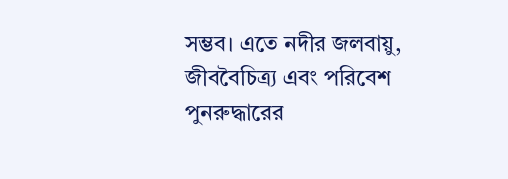সম্ভব। এতে নদীর জলবায়ু, জীববৈচিত্র্য এবং পরিবেশ পুনরুদ্ধারের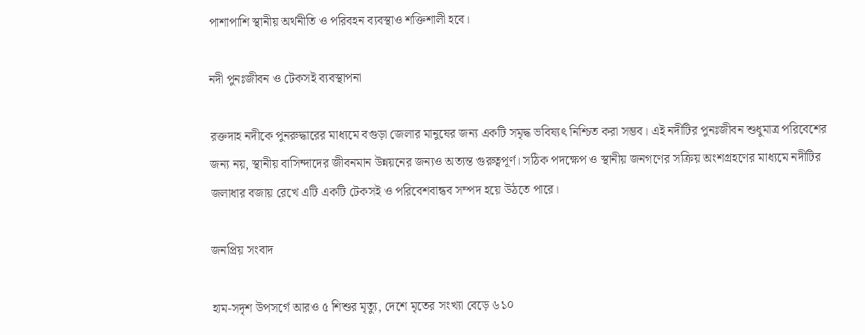পাশাপাশি স্থানীয় অর্থনীতি ও পরিবহন ব্যবস্থাও শক্তিশালী হবে।

নদী পুনঃজীবন ও টেকসই ব্যবস্থাপনা

রক্তদাহ নদীকে পুনরুদ্ধারের মাধ্যমে বগুড়া জেলার মানুষের জন্য একটি সমৃদ্ধ ভবিষ্যৎ নিশ্চিত করা সম্ভব। এই নদীটির পুনঃজীবন শুধুমাত্র পরিবেশের জন্য নয়, স্থানীয় বাসিন্দাদের জীবনমান উন্নয়নের জন্যও অত্যন্ত গুরুত্বপূর্ণ। সঠিক পদক্ষেপ ও স্থানীয় জনগণের সক্রিয় অংশগ্রহণের মাধ্যমে নদীটির জলাধার বজায় রেখে এটি একটি টেকসই ও পরিবেশবান্ধব সম্পদ হয়ে উঠতে পারে।

জনপ্রিয় সংবাদ

হাম-সদৃশ উপসর্গে আরও ৫ শিশুর মৃত্যু, দেশে মৃতের সংখ্যা বেড়ে ৬১০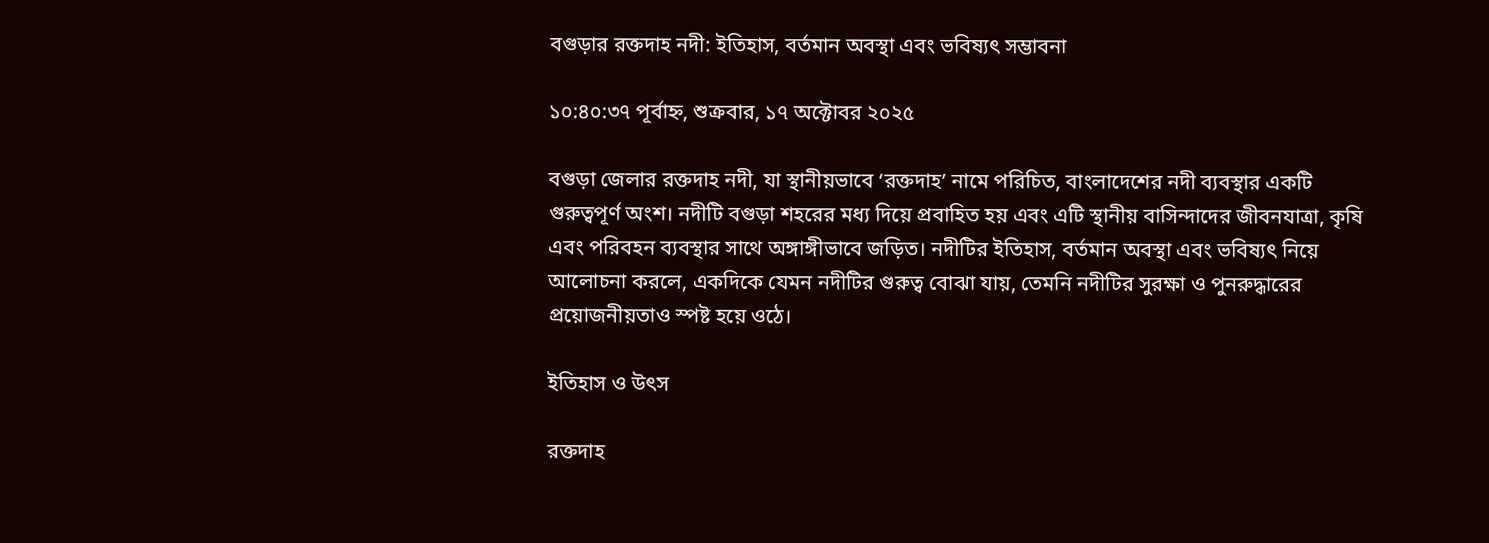বগুড়ার রক্তদাহ নদী: ইতিহাস, বর্তমান অবস্থা এবং ভবিষ্যৎ সম্ভাবনা

১০:৪০:৩৭ পূর্বাহ্ন, শুক্রবার, ১৭ অক্টোবর ২০২৫

বগুড়া জেলার রক্তদাহ নদী, যা স্থানীয়ভাবে ‘রক্তদাহ’ নামে পরিচিত, বাংলাদেশের নদী ব্যবস্থার একটি গুরুত্বপূর্ণ অংশ। নদীটি বগুড়া শহরের মধ্য দিয়ে প্রবাহিত হয় এবং এটি স্থানীয় বাসিন্দাদের জীবনযাত্রা, কৃষি এবং পরিবহন ব্যবস্থার সাথে অঙ্গাঙ্গীভাবে জড়িত। নদীটির ইতিহাস, বর্তমান অবস্থা এবং ভবিষ্যৎ নিয়ে আলোচনা করলে, একদিকে যেমন নদীটির গুরুত্ব বোঝা যায়, তেমনি নদীটির সুরক্ষা ও পুনরুদ্ধারের প্রয়োজনীয়তাও স্পষ্ট হয়ে ওঠে।

ইতিহাস ও উৎস

রক্তদাহ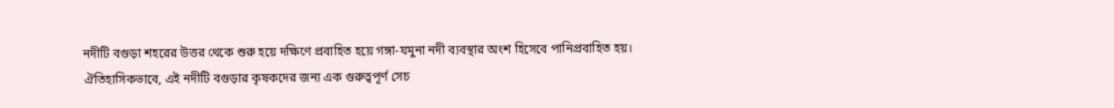নদীটি বগুড়া শহরের উত্তর থেকে শুরু হয়ে দক্ষিণে প্রবাহিত হয়ে গঙ্গা-যমুনা নদী ব্যবস্থার অংশ হিসেবে পানিপ্রবাহিত হয়। ঐতিহাসিকভাবে, এই নদীটি বগুড়ার কৃষকদের জন্য এক গুরুত্বপূর্ণ সেচ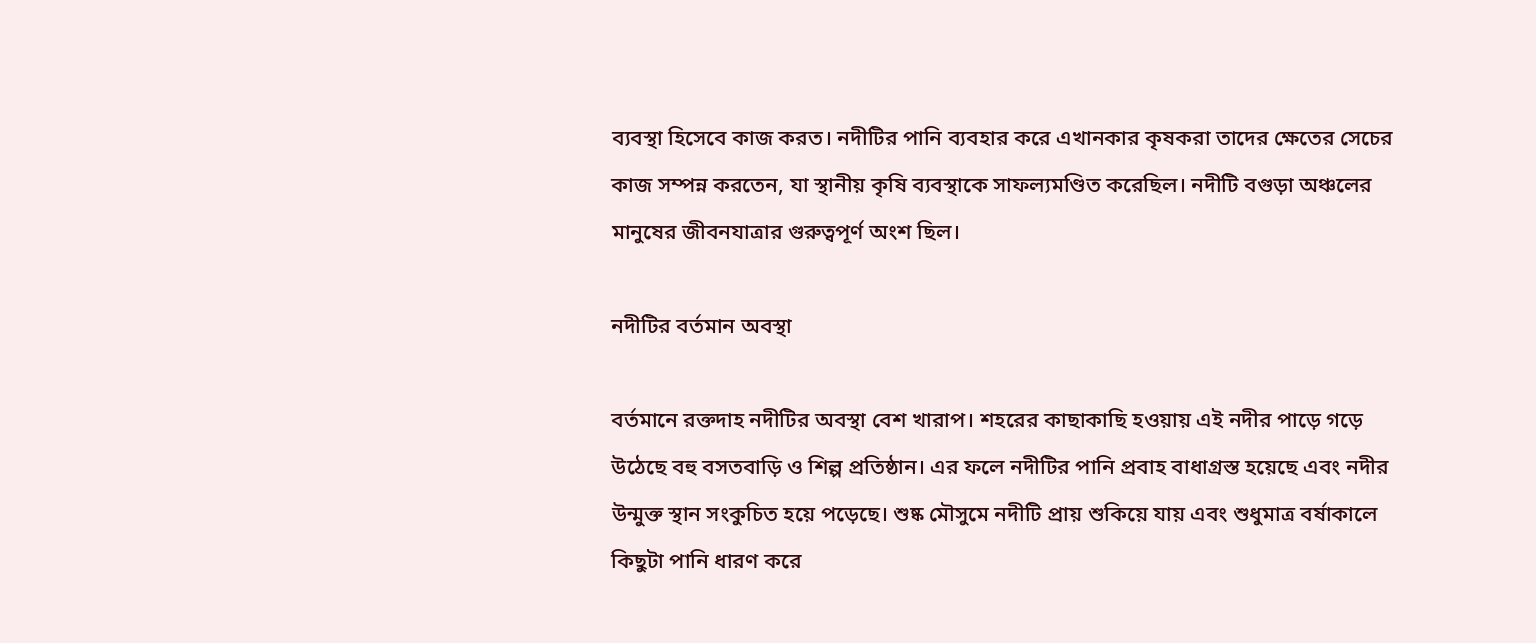ব্যবস্থা হিসেবে কাজ করত। নদীটির পানি ব্যবহার করে এখানকার কৃষকরা তাদের ক্ষেতের সেচের কাজ সম্পন্ন করতেন, যা স্থানীয় কৃষি ব্যবস্থাকে সাফল্যমণ্ডিত করেছিল। নদীটি বগুড়া অঞ্চলের মানুষের জীবনযাত্রার গুরুত্বপূর্ণ অংশ ছিল।

নদীটির বর্তমান অবস্থা

বর্তমানে রক্তদাহ নদীটির অবস্থা বেশ খারাপ। শহরের কাছাকাছি হওয়ায় এই নদীর পাড়ে গড়ে উঠেছে বহু বসতবাড়ি ও শিল্প প্রতিষ্ঠান। এর ফলে নদীটির পানি প্রবাহ বাধাগ্রস্ত হয়েছে এবং নদীর উন্মুক্ত স্থান সংকুচিত হয়ে পড়েছে। শুষ্ক মৌসুমে নদীটি প্রায় শুকিয়ে যায় এবং শুধুমাত্র বর্ষাকালে কিছুটা পানি ধারণ করে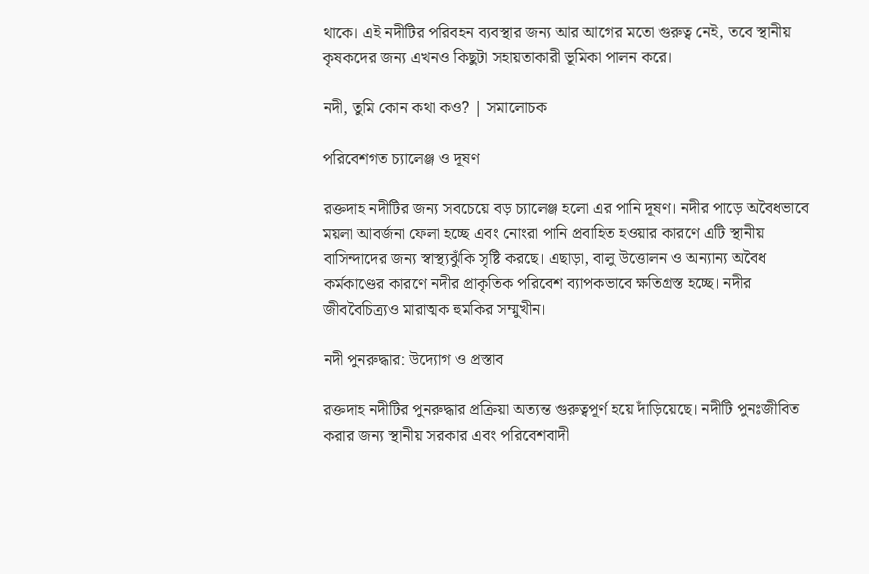থাকে। এই নদীটির পরিবহন ব্যবস্থার জন্য আর আগের মতো গুরুত্ব নেই, তবে স্থানীয় কৃষকদের জন্য এখনও কিছুটা সহায়তাকারী ভূমিকা পালন করে।

নদী, তুমি কোন কথা কও? | সমালোচক

পরিবেশগত চ্যালেঞ্জ ও দূষণ

রক্তদাহ নদীটির জন্য সবচেয়ে বড় চ্যালেঞ্জ হলো এর পানি দূষণ। নদীর পাড়ে অবৈধভাবে ময়লা আবর্জনা ফেলা হচ্ছে এবং নোংরা পানি প্রবাহিত হওয়ার কারণে এটি স্থানীয় বাসিন্দাদের জন্য স্বাস্থ্যঝুঁকি সৃষ্টি করছে। এছাড়া, বালু উত্তোলন ও অন্যান্য অবৈধ কর্মকাণ্ডের কারণে নদীর প্রাকৃতিক পরিবেশ ব্যাপকভাবে ক্ষতিগ্রস্ত হচ্ছে। নদীর জীববৈচিত্র্যও মারাত্মক হুমকির সম্মুখীন।

নদী পুনরুদ্ধার: উদ্যোগ ও প্রস্তাব

রক্তদাহ নদীটির পুনরুদ্ধার প্রক্রিয়া অত্যন্ত গুরুত্বপূর্ণ হয়ে দাঁড়িয়েছে। নদীটি পুনঃজীবিত করার জন্য স্থানীয় সরকার এবং পরিবেশবাদী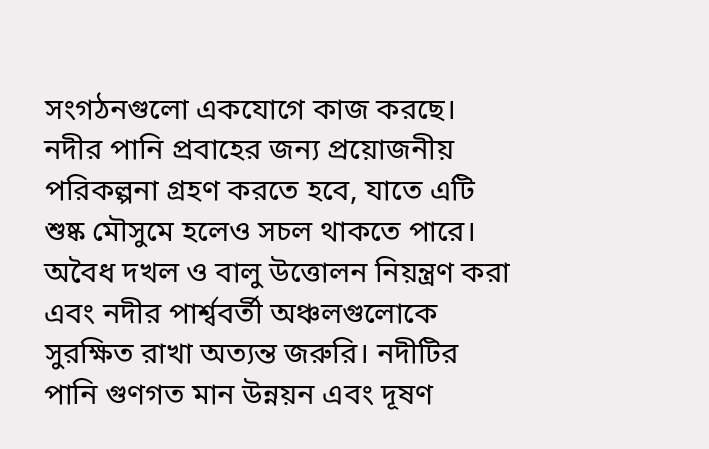সংগঠনগুলো একযোগে কাজ করছে। নদীর পানি প্রবাহের জন্য প্রয়োজনীয় পরিকল্পনা গ্রহণ করতে হবে, যাতে এটি শুষ্ক মৌসুমে হলেও সচল থাকতে পারে। অবৈধ দখল ও বালু উত্তোলন নিয়ন্ত্রণ করা এবং নদীর পার্শ্ববর্তী অঞ্চলগুলোকে সুরক্ষিত রাখা অত্যন্ত জরুরি। নদীটির পানি গুণগত মান উন্নয়ন এবং দূষণ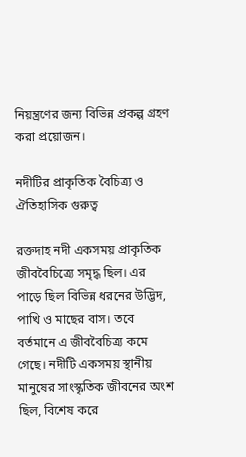নিয়ন্ত্রণের জন্য বিভিন্ন প্রকল্প গ্রহণ করা প্রয়োজন।

নদীটির প্রাকৃতিক বৈচিত্র্য ও ঐতিহাসিক গুরুত্ব

রক্তদাহ নদী একসময় প্রাকৃতিক জীববৈচিত্র্যে সমৃদ্ধ ছিল। এর পাড়ে ছিল বিভিন্ন ধরনের উদ্ভিদ, পাখি ও মাছের বাস। তবে বর্তমানে এ জীববৈচিত্র্য কমে গেছে। নদীটি একসময় স্থানীয় মানুষের সাংস্কৃতিক জীবনের অংশ ছিল, বিশেষ করে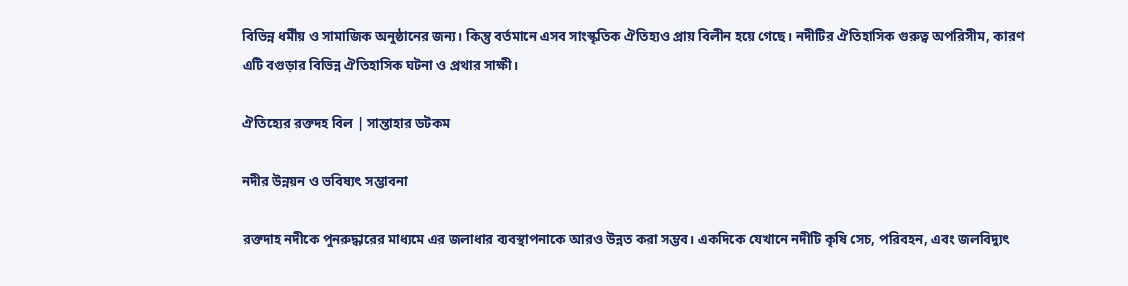বিভিন্ন ধর্মীয় ও সামাজিক অনুষ্ঠানের জন্য। কিন্তু বর্তমানে এসব সাংস্কৃতিক ঐতিহ্যও প্রায় বিলীন হয়ে গেছে। নদীটির ঐতিহাসিক গুরুত্ব অপরিসীম, কারণ এটি বগুড়ার বিভিন্ন ঐতিহাসিক ঘটনা ও প্রথার সাক্ষী।

ঐতিহ্যের রক্তদহ বিল | সান্তাহার ডটকম

নদীর উন্নয়ন ও ভবিষ্যৎ সম্ভাবনা

রক্তদাহ নদীকে পুনরুদ্ধারের মাধ্যমে এর জলাধার ব্যবস্থাপনাকে আরও উন্নত করা সম্ভব। একদিকে যেখানে নদীটি কৃষি সেচ, পরিবহন, এবং জলবিদ্যুৎ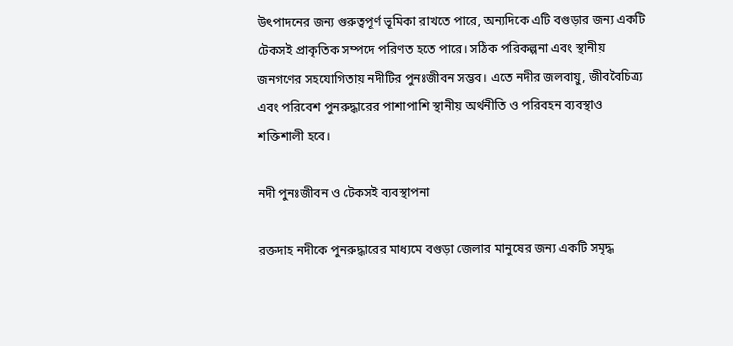উৎপাদনের জন্য গুরুত্বপূর্ণ ভূমিকা রাখতে পারে, অন্যদিকে এটি বগুড়ার জন্য একটি টেকসই প্রাকৃতিক সম্পদে পরিণত হতে পারে। সঠিক পরিকল্পনা এবং স্থানীয় জনগণের সহযোগিতায় নদীটির পুনঃজীবন সম্ভব। এতে নদীর জলবায়ু, জীববৈচিত্র্য এবং পরিবেশ পুনরুদ্ধারের পাশাপাশি স্থানীয় অর্থনীতি ও পরিবহন ব্যবস্থাও শক্তিশালী হবে।

নদী পুনঃজীবন ও টেকসই ব্যবস্থাপনা

রক্তদাহ নদীকে পুনরুদ্ধারের মাধ্যমে বগুড়া জেলার মানুষের জন্য একটি সমৃদ্ধ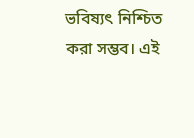ভবিষ্যৎ নিশ্চিত করা সম্ভব। এই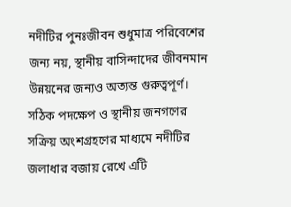নদীটির পুনঃজীবন শুধুমাত্র পরিবেশের জন্য নয়, স্থানীয় বাসিন্দাদের জীবনমান উন্নয়নের জন্যও অত্যন্ত গুরুত্বপূর্ণ। সঠিক পদক্ষেপ ও স্থানীয় জনগণের সক্রিয় অংশগ্রহণের মাধ্যমে নদীটির জলাধার বজায় রেখে এটি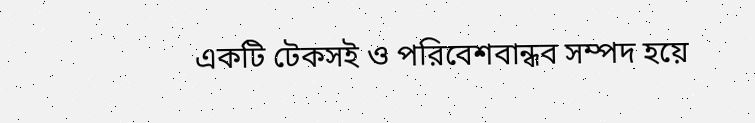একটি টেকসই ও পরিবেশবান্ধব সম্পদ হয়ে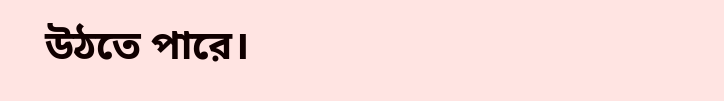উঠতে পারে।